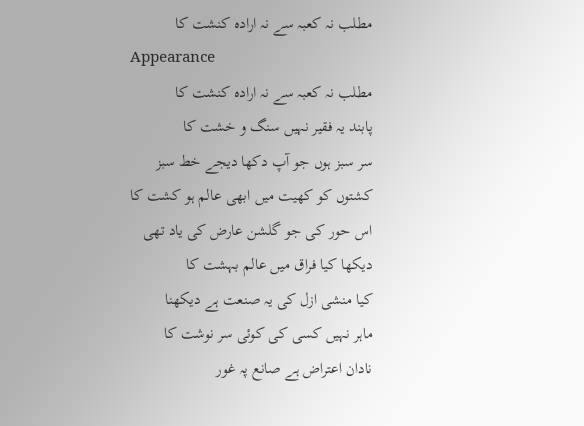مطلب نہ کعبہ سے نہ ارادہ کنشت کا
Appearance
مطلب نہ کعبہ سے نہ ارادہ کنشت کا
پابند یہ فقیر نہیں سنگ و خشت کا
سر سبز ہوں جو آپ دکھا دیجے خط سبز
کشتوں کو کھیت میں ابھی عالم ہو کشت کا
اس حور کی جو گلشن عارض کی یاد تھی
دیکھا کیا فراق میں عالم بہشت کا
کیا منشی ازل کی یہ صنعت ہے دیکھنا
ماہر نہیں کسی کی کوئی سر نوشت کا
نادان اعتراض ہے صانع پہ غور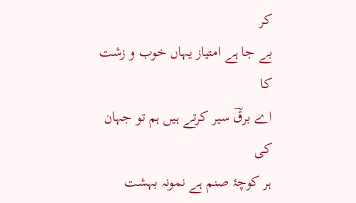کر
بے جا ہے امتیاز یہاں خوب و زشت کا
اے برقؔ سیر کرتے ہیں ہم تو جہان کی
ہر کوچۂ صنم ہے نمونہ بہشت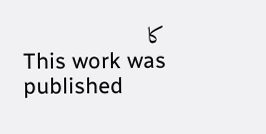کا
This work was published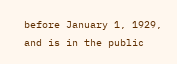before January 1, 1929, and is in the public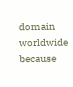domain worldwide because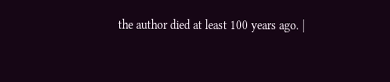the author died at least 100 years ago. |